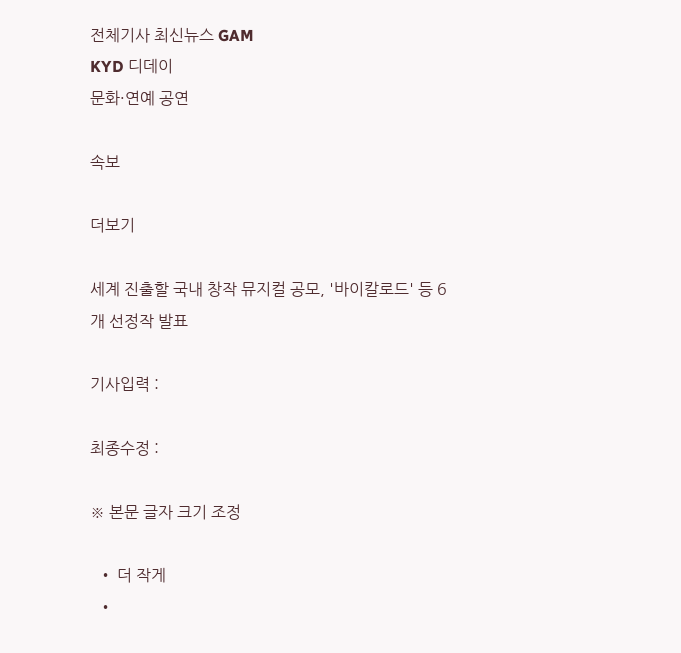전체기사 최신뉴스 GAM
KYD 디데이
문화·연예 공연

속보

더보기

세계 진출할 국내 창작 뮤지컬 공모, '바이칼로드' 등 6개 선정작 발표

기사입력 :

최종수정 :

※ 본문 글자 크기 조정

  • 더 작게
  •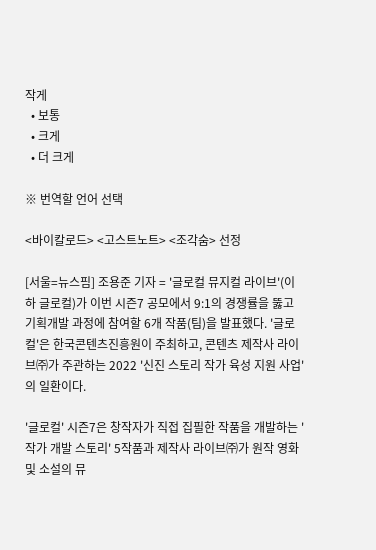작게
  • 보통
  • 크게
  • 더 크게

※ 번역할 언어 선택

<바이칼로드> <고스트노트> <조각숨> 선정

[서울=뉴스핌] 조용준 기자 = '글로컬 뮤지컬 라이브'(이하 글로컬)가 이번 시즌7 공모에서 9:1의 경쟁률을 뚫고 기획개발 과정에 참여할 6개 작품(팀)을 발표했다. '글로컬'은 한국콘텐츠진흥원이 주최하고, 콘텐츠 제작사 라이브㈜가 주관하는 2022 '신진 스토리 작가 육성 지원 사업'의 일환이다.

'글로컬' 시즌7은 창작자가 직접 집필한 작품을 개발하는 '작가 개발 스토리' 5작품과 제작사 라이브㈜가 원작 영화 및 소설의 뮤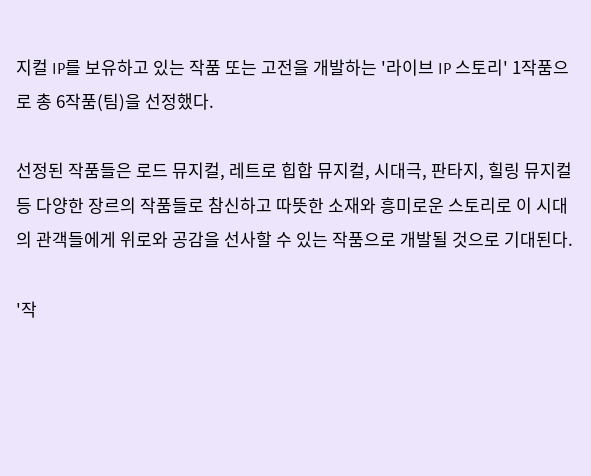지컬 IP를 보유하고 있는 작품 또는 고전을 개발하는 '라이브 IP 스토리' 1작품으로 총 6작품(팀)을 선정했다.

선정된 작품들은 로드 뮤지컬, 레트로 힙합 뮤지컬, 시대극, 판타지, 힐링 뮤지컬 등 다양한 장르의 작품들로 참신하고 따뜻한 소재와 흥미로운 스토리로 이 시대의 관객들에게 위로와 공감을 선사할 수 있는 작품으로 개발될 것으로 기대된다.

'작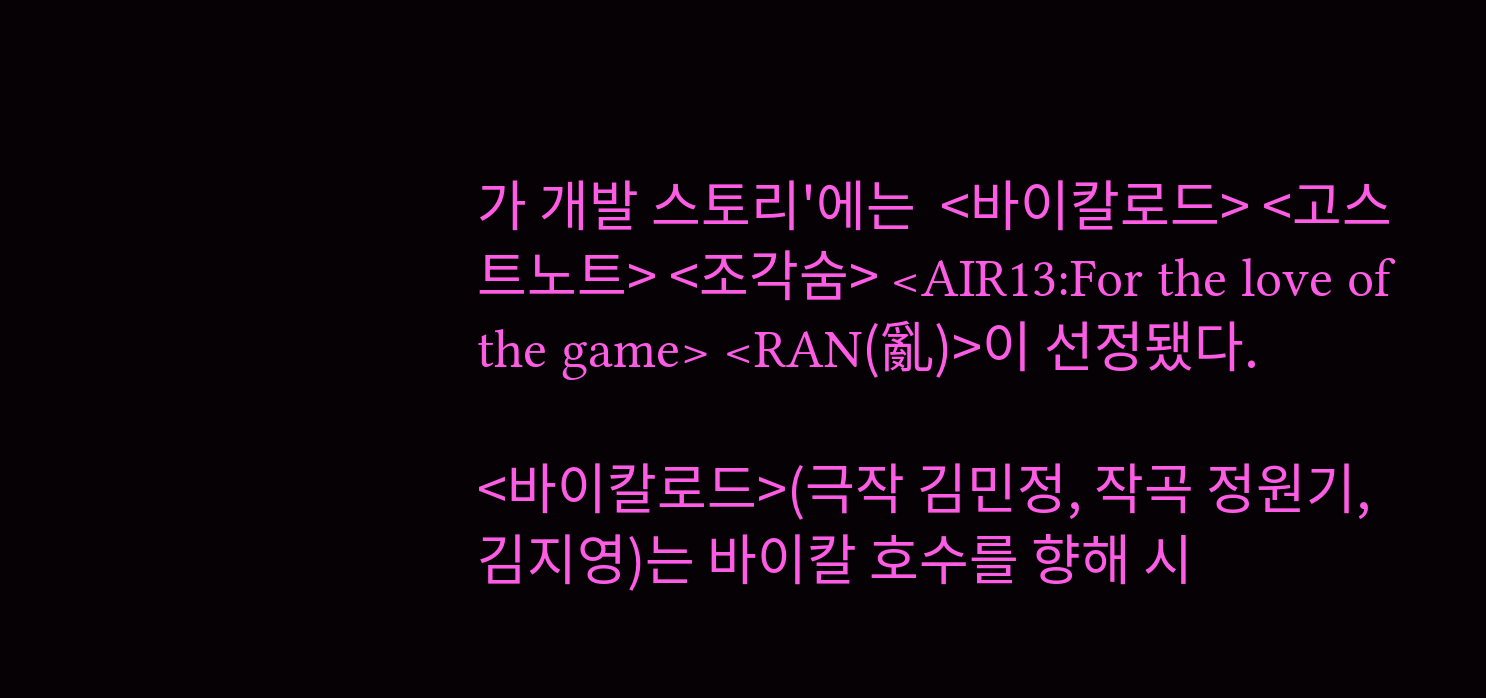가 개발 스토리'에는  <바이칼로드> <고스트노트> <조각숨> <AIR13:For the love of the game> <RAN(亂)>이 선정됐다.

<바이칼로드>(극작 김민정, 작곡 정원기, 김지영)는 바이칼 호수를 향해 시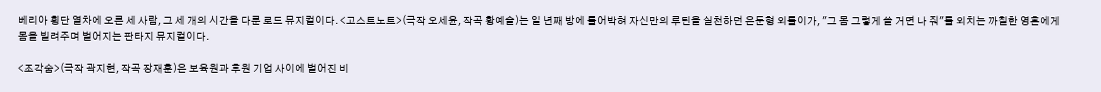베리아 횡단 열차에 오른 세 사람, 그 세 개의 시간을 다룬 로드 뮤지컬이다. <고스트노트>(극작 오세윤, 작곡 황예슬)는 일 년째 방에 틀어박혀 자신만의 루틴을 실천하던 은둔형 외톨이가, "그 몸 그렇게 쓸 거면 나 줘"를 외치는 까칠한 영혼에게 몸을 빌려주며 벌어지는 판타지 뮤지컬이다.

<조각숨>(극작 곽지현, 작곡 장재훈)은 보육원과 후원 기업 사이에 벌어진 비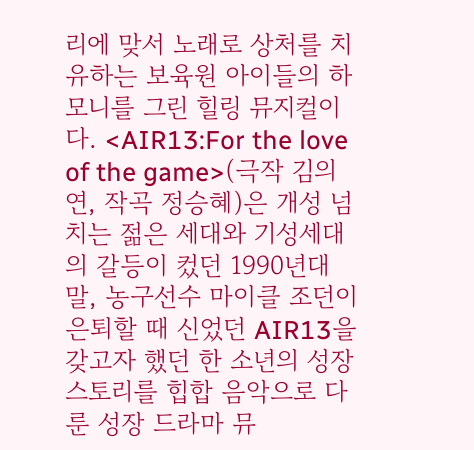리에 맞서 노래로 상처를 치유하는 보육원 아이들의 하모니를 그린 힐링 뮤지컬이다. <AIR13:For the love of the game>(극작 김의연, 작곡 정승혜)은 개성 넘치는 젊은 세대와 기성세대의 갈등이 컸던 1990년대 말, 농구선수 마이클 조던이 은퇴할 때 신었던 AIR13을 갖고자 했던 한 소년의 성장 스토리를 힙합 음악으로 다룬 성장 드라마 뮤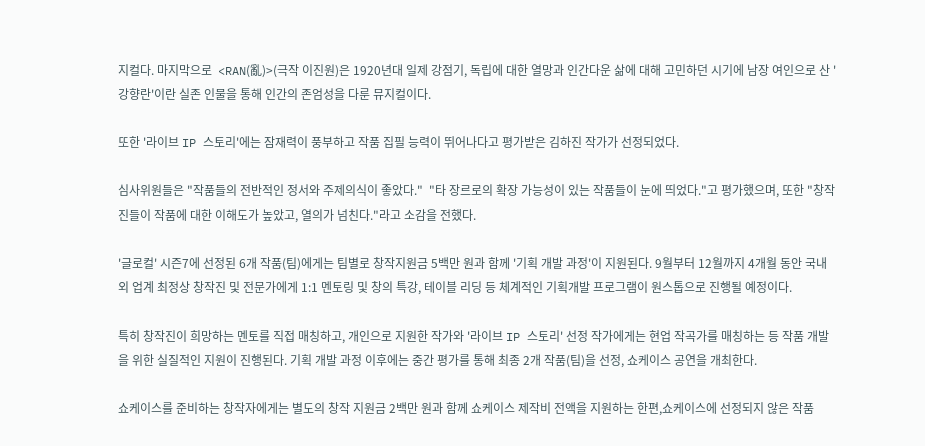지컬다. 마지막으로  <RAN(亂)>(극작 이진원)은 1920년대 일제 강점기, 독립에 대한 열망과 인간다운 삶에 대해 고민하던 시기에 남장 여인으로 산 '강향란'이란 실존 인물을 통해 인간의 존엄성을 다룬 뮤지컬이다.

또한 '라이브 IP 스토리'에는 잠재력이 풍부하고 작품 집필 능력이 뛰어나다고 평가받은 김하진 작가가 선정되었다.

심사위원들은 "작품들의 전반적인 정서와 주제의식이 좋았다."  "타 장르로의 확장 가능성이 있는 작품들이 눈에 띄었다."고 평가했으며, 또한 "창작진들이 작품에 대한 이해도가 높았고, 열의가 넘친다."라고 소감을 전했다.

'글로컬' 시즌7에 선정된 6개 작품(팀)에게는 팀별로 창작지원금 5백만 원과 함께 '기획 개발 과정'이 지원된다. 9월부터 12월까지 4개월 동안 국내외 업계 최정상 창작진 및 전문가에게 1:1 멘토링 및 창의 특강, 테이블 리딩 등 체계적인 기획개발 프로그램이 원스톱으로 진행될 예정이다.

특히 창작진이 희망하는 멘토를 직접 매칭하고, 개인으로 지원한 작가와 '라이브 IP 스토리' 선정 작가에게는 현업 작곡가를 매칭하는 등 작품 개발을 위한 실질적인 지원이 진행된다. 기획 개발 과정 이후에는 중간 평가를 통해 최종 2개 작품(팀)을 선정, 쇼케이스 공연을 개최한다.

쇼케이스를 준비하는 창작자에게는 별도의 창작 지원금 2백만 원과 함께 쇼케이스 제작비 전액을 지원하는 한편,쇼케이스에 선정되지 않은 작품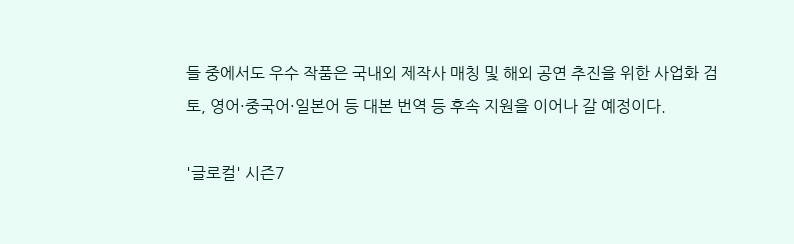들 중에서도 우수 작품은 국내외 제작사 매칭 및 해외 공연 추진을 위한 사업화 검토, 영어·중국어·일본어 등 대본 번역 등 후속 지원을 이어나 갈 예정이다.

'글로컬' 시즌7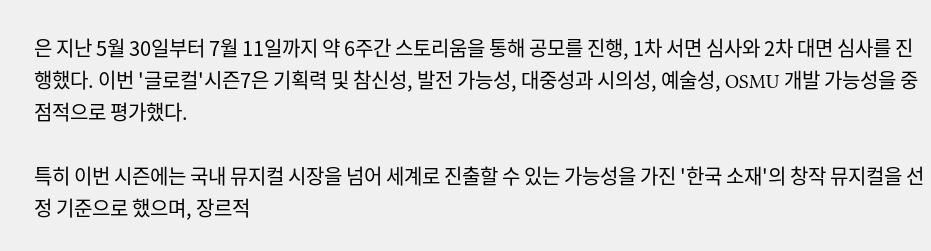은 지난 5월 30일부터 7월 11일까지 약 6주간 스토리움을 통해 공모를 진행, 1차 서면 심사와 2차 대면 심사를 진행했다. 이번 '글로컬'시즌7은 기획력 및 참신성, 발전 가능성, 대중성과 시의성, 예술성, OSMU 개발 가능성을 중점적으로 평가했다.

특히 이번 시즌에는 국내 뮤지컬 시장을 넘어 세계로 진출할 수 있는 가능성을 가진 '한국 소재'의 창작 뮤지컬을 선정 기준으로 했으며, 장르적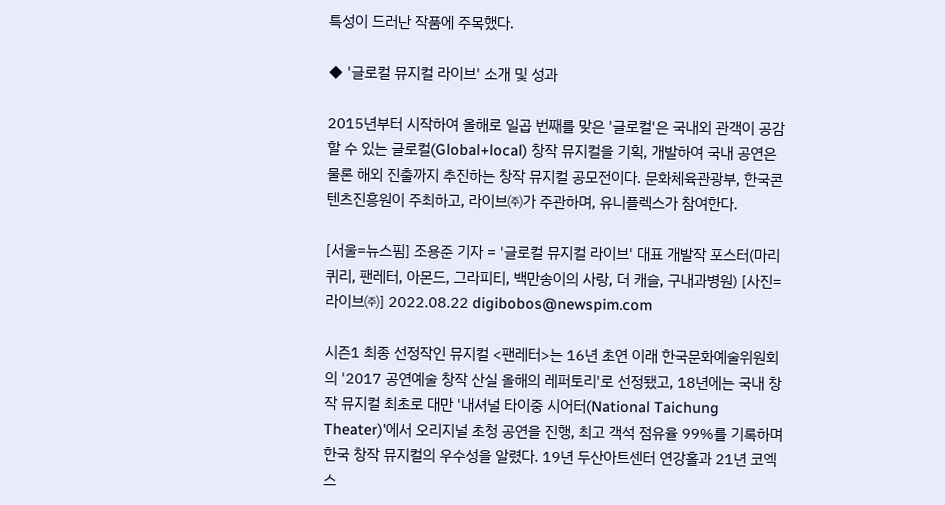특성이 드러난 작품에 주목했다.

◆ '글로컬 뮤지컬 라이브' 소개 및 성과

2015년부터 시작하여 올해로 일곱 번째를 맞은 '글로컬'은 국내외 관객이 공감할 수 있는 글로컬(Global+local) 창작 뮤지컬을 기획, 개발하여 국내 공연은 물론 해외 진출까지 추진하는 창작 뮤지컬 공모전이다. 문화체육관광부, 한국콘텐츠진흥원이 주최하고, 라이브㈜가 주관하며, 유니플렉스가 참여한다.

[서울=뉴스핌] 조용준 기자 = '글로컬 뮤지컬 라이브' 대표 개발작 포스터(마리 퀴리, 팬레터, 아몬드, 그라피티, 백만송이의 사랑, 더 캐슬, 구내과병원) [사진=라이브㈜] 2022.08.22 digibobos@newspim.com

시즌1 최종 선정작인 뮤지컬 <팬레터>는 16년 초연 이래 한국문화예술위원회의 '2017 공연예술 창작 산실 올해의 레퍼토리'로 선정됐고, 18년에는 국내 창작 뮤지컬 최초로 대만 '내셔널 타이중 시어터(National Taichung Theater)'에서 오리지널 초청 공연을 진행, 최고 객석 점유율 99%를 기록하며 한국 창작 뮤지컬의 우수성을 알렸다. 19년 두산아트센터 연강홀과 21년 코엑스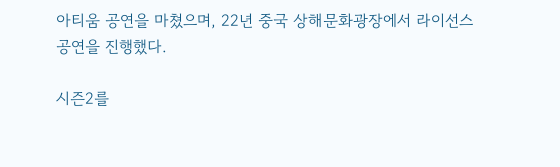아티움 공연을 마쳤으며, 22년 중국 상해문화광장에서 라이선스 공연을 진행했다.

시즌2를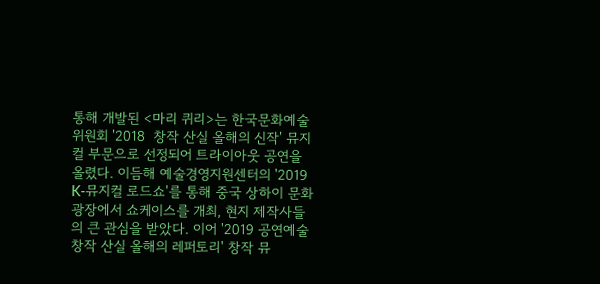통해 개발된 <마리 퀴리>는 한국문화예술위원회 '2018  창작 산실 올해의 신작' 뮤지컬 부문으로 선정되어 트라이아웃 공연을 올렸다. 이듬해 예술경영지원센터의 '2019 K-뮤지컬 로드쇼'를 통해 중국 상하이 문화광장에서 쇼케이스를 개최, 현지 제작사들의 큰 관심을 받았다. 이어 '2019 공연예술 창작 산실 올해의 레퍼토리' 창작 뮤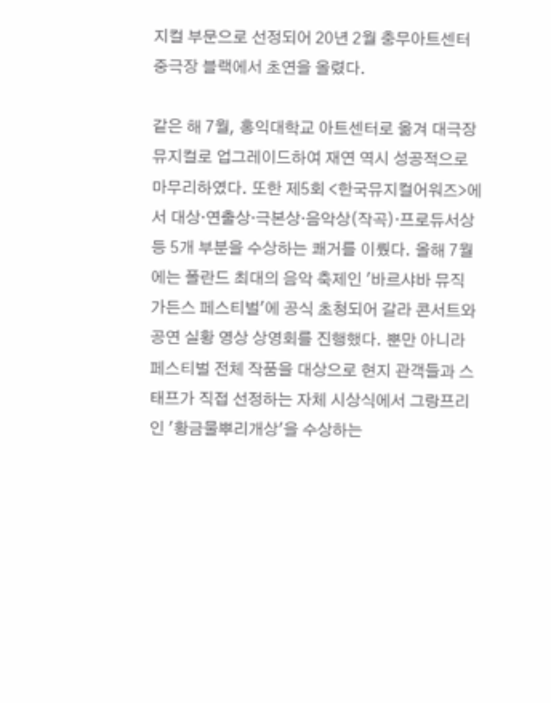지컬 부문으로 선정되어 20년 2월 충무아트센터 중극장 블랙에서 초연을 올렸다.

같은 해 7월, 홍익대학교 아트센터로 옮겨 대극장 뮤지컬로 업그레이드하여 재연 역시 성공적으로 마무리하였다. 또한 제5회 <한국뮤지컬어워즈>에서 대상·연출상·극본상·음악상(작곡)·프로듀서상 등 5개 부분을 수상하는 쾌거를 이뤘다. 올해 7월에는 폴란드 최대의 음악 축제인 '바르샤바 뮤직 가든스 페스티벌'에 공식 초청되어 갈라 콘서트와 공연 실황 영상 상영회를 진행했다. 뿐만 아니라 페스티벌 전체 작품을 대상으로 현지 관객들과 스태프가 직접 선정하는 자체 시상식에서 그랑프리인 '황금물뿌리개상'을 수상하는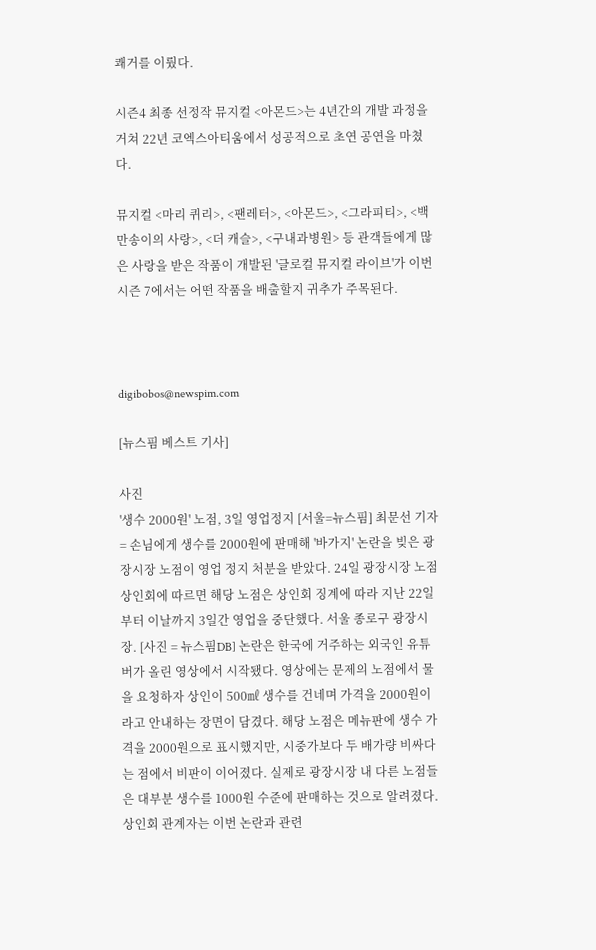쾌거를 이뤘다.

시즌4 최종 선정작 뮤지컬 <아몬드>는 4년간의 개발 과정을 거쳐 22년 코엑스아티움에서 성공적으로 초연 공연을 마쳤다.

뮤지컬 <마리 퀴리>, <팬레터>, <아몬드>, <그라피티>, <백만송이의 사랑>, <더 캐슬>, <구내과병원> 등 관객들에게 많은 사랑을 받은 작품이 개발된 '글로컬 뮤지컬 라이브'가 이번 시즌 7에서는 어떤 작품을 배출할지 귀추가 주목된다.



digibobos@newspim.com

[뉴스핌 베스트 기사]

사진
'생수 2000원' 노점, 3일 영업정지 [서울=뉴스핌] 최문선 기자 = 손님에게 생수를 2000원에 판매해 '바가지' 논란을 빚은 광장시장 노점이 영업 정지 처분을 받았다. 24일 광장시장 노점 상인회에 따르면 해당 노점은 상인회 징계에 따라 지난 22일부터 이날까지 3일간 영업을 중단했다. 서울 종로구 광장시장. [사진 = 뉴스핌DB] 논란은 한국에 거주하는 외국인 유튜버가 올린 영상에서 시작됐다. 영상에는 문제의 노점에서 물을 요청하자 상인이 500㎖ 생수를 건네며 가격을 2000원이라고 안내하는 장면이 담겼다. 해당 노점은 메뉴판에 생수 가격을 2000원으로 표시했지만, 시중가보다 두 배가량 비싸다는 점에서 비판이 이어졌다. 실제로 광장시장 내 다른 노점들은 대부분 생수를 1000원 수준에 판매하는 것으로 알려졌다. 상인회 관계자는 이번 논란과 관련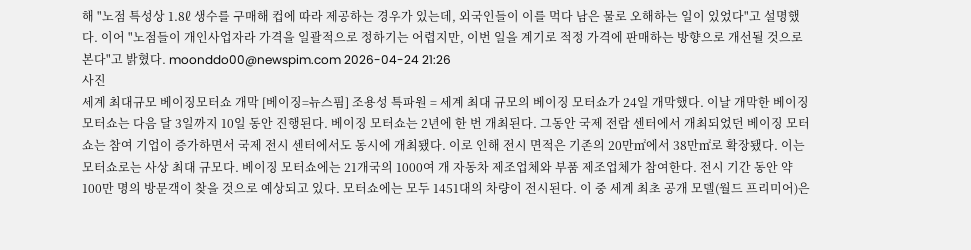해 "노점 특성상 1.8ℓ 생수를 구매해 컵에 따라 제공하는 경우가 있는데, 외국인들이 이를 먹다 남은 물로 오해하는 일이 있었다"고 설명했다. 이어 "노점들이 개인사업자라 가격을 일괄적으로 정하기는 어렵지만, 이번 일을 계기로 적정 가격에 판매하는 방향으로 개선될 것으로 본다"고 밝혔다. moonddo00@newspim.com 2026-04-24 21:26
사진
세계 최대규모 베이징모터쇼 개막 [베이징=뉴스핌] 조용성 특파원 = 세계 최대 규모의 베이징 모터쇼가 24일 개막했다. 이날 개막한 베이징 모터쇼는 다음 달 3일까지 10일 동안 진행된다. 베이징 모터쇼는 2년에 한 번 개최된다. 그동안 국제 전람 센터에서 개최되었던 베이징 모터쇼는 참여 기업이 증가하면서 국제 전시 센터에서도 동시에 개최됐다. 이로 인해 전시 면적은 기존의 20만㎡에서 38만㎡로 확장됐다. 이는 모터쇼로는 사상 최대 규모다. 베이징 모터쇼에는 21개국의 1000여 개 자동차 제조업체와 부품 제조업체가 참여한다. 전시 기간 동안 약 100만 명의 방문객이 찾을 것으로 예상되고 있다. 모터쇼에는 모두 1451대의 차량이 전시된다. 이 중 세계 최초 공개 모델(월드 프리미어)은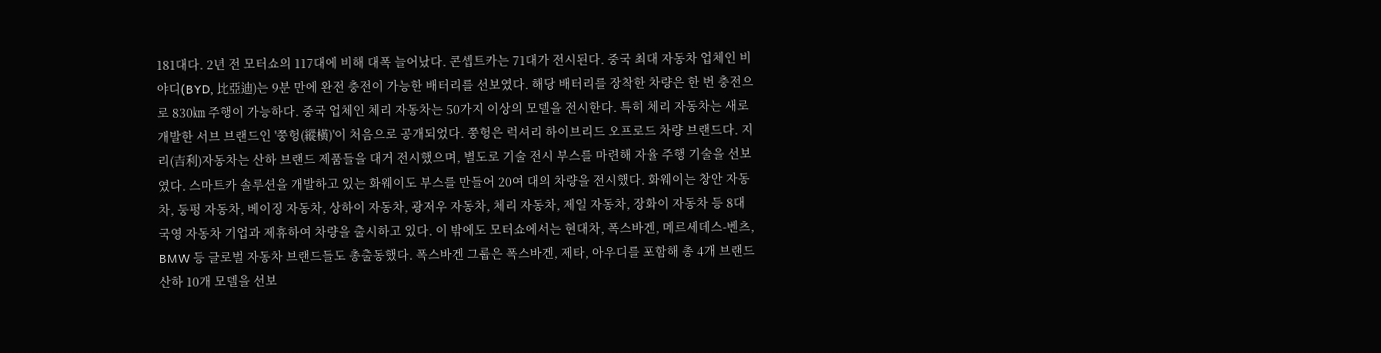181대다. 2년 전 모터쇼의 117대에 비해 대폭 늘어났다. 콘셉트카는 71대가 전시된다. 중국 최대 자동차 업체인 비야디(BYD, 比亞迪)는 9분 만에 완전 충전이 가능한 배터리를 선보였다. 해당 배터리를 장착한 차량은 한 번 충전으로 830㎞ 주행이 가능하다. 중국 업체인 체리 자동차는 50가지 이상의 모델을 전시한다. 특히 체리 자동차는 새로 개발한 서브 브랜드인 '쭝헝(縱橫)'이 처음으로 공개되었다. 쭝헝은 럭셔리 하이브리드 오프로드 차량 브랜드다. 지리(吉利)자동차는 산하 브랜드 제품들을 대거 전시했으며, 별도로 기술 전시 부스를 마련해 자율 주행 기술을 선보였다. 스마트카 솔루션을 개발하고 있는 화웨이도 부스를 만들어 20여 대의 차량을 전시했다. 화웨이는 창안 자동차, 둥펑 자동차, 베이징 자동차, 상하이 자동차, 광저우 자동차, 체리 자동차, 제일 자동차, 장화이 자동차 등 8대 국영 자동차 기업과 제휴하여 차량을 출시하고 있다. 이 밖에도 모터쇼에서는 현대차, 폭스바겐, 메르세데스-벤츠, BMW 등 글로벌 자동차 브랜드들도 총출동했다. 폭스바겐 그룹은 폭스바겐, 제타, 아우디를 포함해 총 4개 브랜드 산하 10개 모델을 선보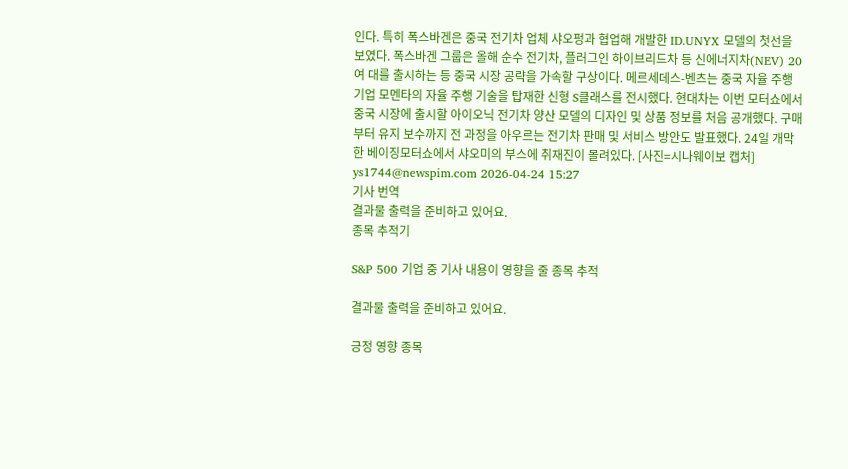인다. 특히 폭스바겐은 중국 전기차 업체 샤오펑과 협업해 개발한 ID.UNYX 모델의 첫선을 보였다. 폭스바겐 그룹은 올해 순수 전기차, 플러그인 하이브리드차 등 신에너지차(NEV) 20여 대를 출시하는 등 중국 시장 공략을 가속할 구상이다. 메르세데스-벤츠는 중국 자율 주행 기업 모멘타의 자율 주행 기술을 탑재한 신형 S클래스를 전시했다. 현대차는 이번 모터쇼에서 중국 시장에 출시할 아이오닉 전기차 양산 모델의 디자인 및 상품 정보를 처음 공개했다. 구매부터 유지 보수까지 전 과정을 아우르는 전기차 판매 및 서비스 방안도 발표했다. 24일 개막한 베이징모터쇼에서 샤오미의 부스에 취재진이 몰려있다. [사진=시나웨이보 캡처] ys1744@newspim.com 2026-04-24 15:27
기사 번역
결과물 출력을 준비하고 있어요.
종목 추적기

S&P 500 기업 중 기사 내용이 영향을 줄 종목 추적

결과물 출력을 준비하고 있어요.

긍정 영향 종목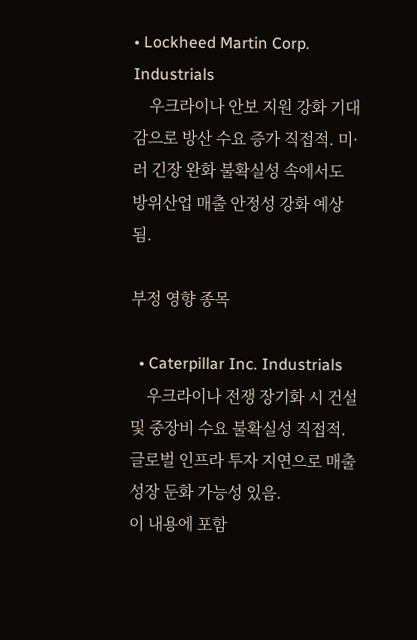• Lockheed Martin Corp. Industrials
    우크라이나 안보 지원 강화 기대감으로 방산 수요 증가 직접적. 미·러 긴장 완화 불확실성 속에서도 방위산업 매출 안정성 강화 예상됨.

부정 영향 종목

  • Caterpillar Inc. Industrials
    우크라이나 전쟁 장기화 시 건설 및 중장비 수요 불확실성 직접적. 글로벌 인프라 투자 지연으로 매출 성장 둔화 가능성 있음.
이 내용에 포함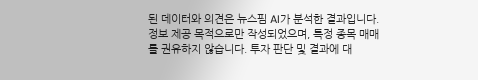된 데이터와 의견은 뉴스핌 AI가 분석한 결과입니다. 정보 제공 목적으로만 작성되었으며, 특정 종목 매매를 권유하지 않습니다. 투자 판단 및 결과에 대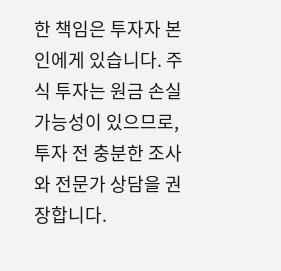한 책임은 투자자 본인에게 있습니다. 주식 투자는 원금 손실 가능성이 있으므로, 투자 전 충분한 조사와 전문가 상담을 권장합니다.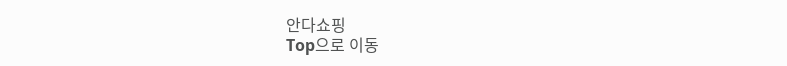안다쇼핑
Top으로 이동